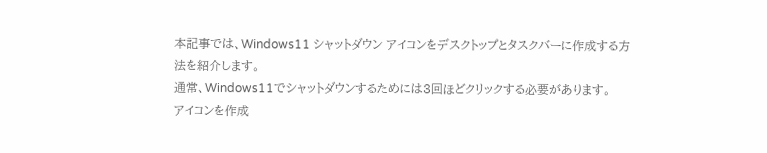本記事では、Windows11 シャットダウン アイコンをデスクトップとタスクバーに作成する方法を紹介します。
通常、Windows11でシャットダウンするためには3回ほどクリックする必要があります。
アイコンを作成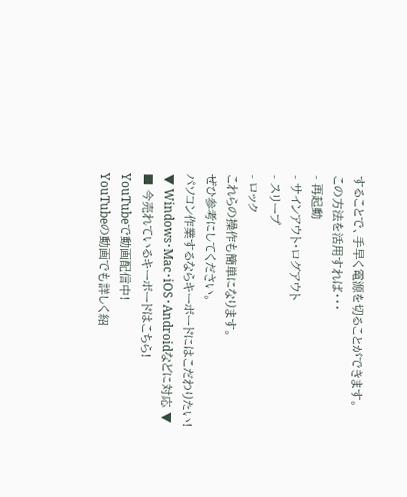することで、手早く電源を切ることができます。
この方法を活用すれば・・・
- 再起動
- サインアウト・ログアウト
- スリープ
- ロック
これらの操作も簡単になります。
ぜひ参考にしてください。
パソコン作業するならキーボードにはこだわりたい!
▼ Windows・Mac・iOS・Androidなどに対応 ▼
■ 今売れているキーボードはこちら!
YouTubeで動画配信中!
YouTubeの動画でも詳しく紹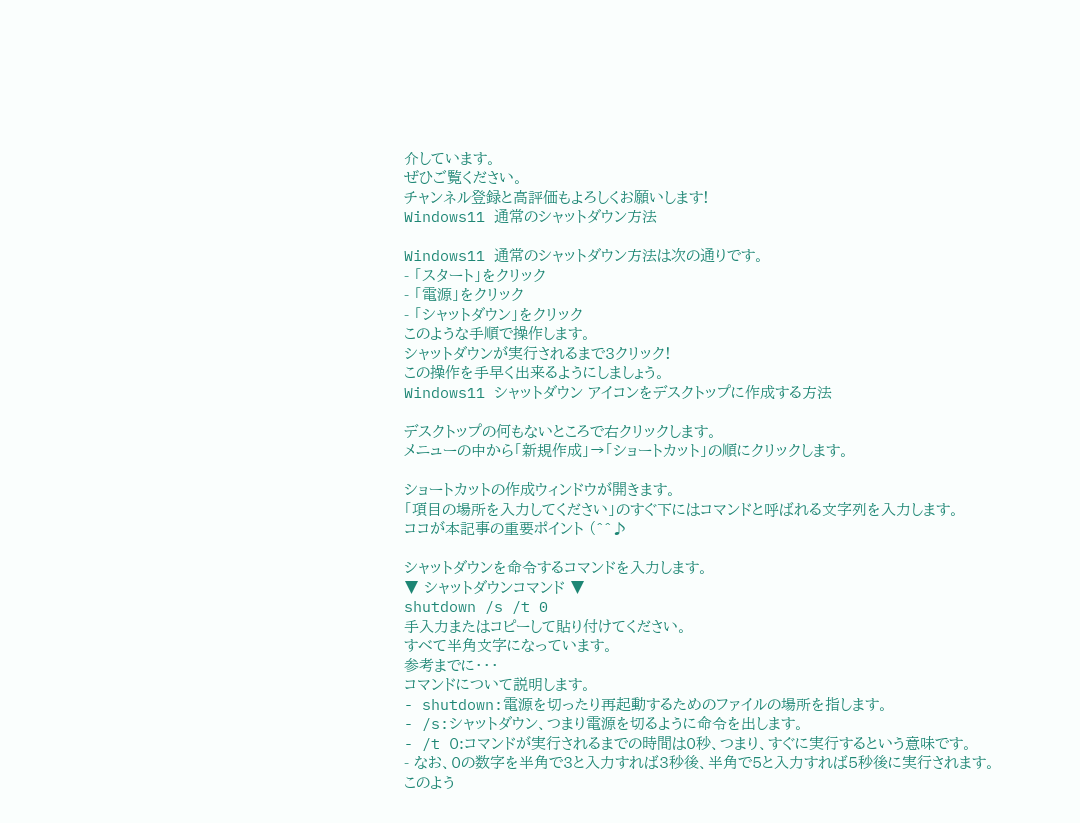介しています。
ぜひご覧ください。
チャンネル登録と高評価もよろしくお願いします!
Windows11 通常のシャットダウン方法

Windows11 通常のシャットダウン方法は次の通りです。
- 「スタート」をクリック
- 「電源」をクリック
- 「シャットダウン」をクリック
このような手順で操作します。
シャットダウンが実行されるまで3クリック!
この操作を手早く出来るようにしましょう。
Windows11 シャットダウン アイコンをデスクトップに作成する方法

デスクトップの何もないところで右クリックします。
メニューの中から「新規作成」→「ショートカット」の順にクリックします。

ショートカットの作成ウィンドウが開きます。
「項目の場所を入力してください」のすぐ下にはコマンドと呼ばれる文字列を入力します。
ココが本記事の重要ポイント (^^♪

シャットダウンを命令するコマンドを入力します。
▼ シャットダウンコマンド ▼
shutdown /s /t 0
手入力またはコピーして貼り付けてください。
すべて半角文字になっています。
参考までに・・・
コマンドについて説明します。
- shutdown:電源を切ったり再起動するためのファイルの場所を指します。
- /s:シャットダウン、つまり電源を切るように命令を出します。
- /t 0:コマンドが実行されるまでの時間は0秒、つまり、すぐに実行するという意味です。
- なお、0の数字を半角で3と入力すれば3秒後、半角で5と入力すれば5秒後に実行されます。
このよう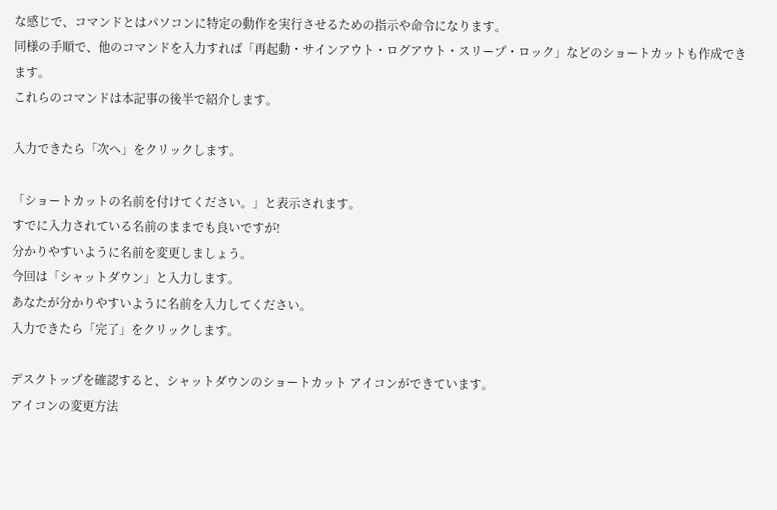な感じで、コマンドとはパソコンに特定の動作を実行させるための指示や命令になります。
同様の手順で、他のコマンドを入力すれば「再起動・サインアウト・ログアウト・スリープ・ロック」などのショートカットも作成できます。
これらのコマンドは本記事の後半で紹介します。

入力できたら「次へ」をクリックします。

「ショートカットの名前を付けてください。」と表示されます。
すでに入力されている名前のままでも良いですが!
分かりやすいように名前を変更しましょう。
今回は「シャットダウン」と入力します。
あなたが分かりやすいように名前を入力してください。
入力できたら「完了」をクリックします。

デスクトップを確認すると、シャットダウンのショートカット アイコンができています。
アイコンの変更方法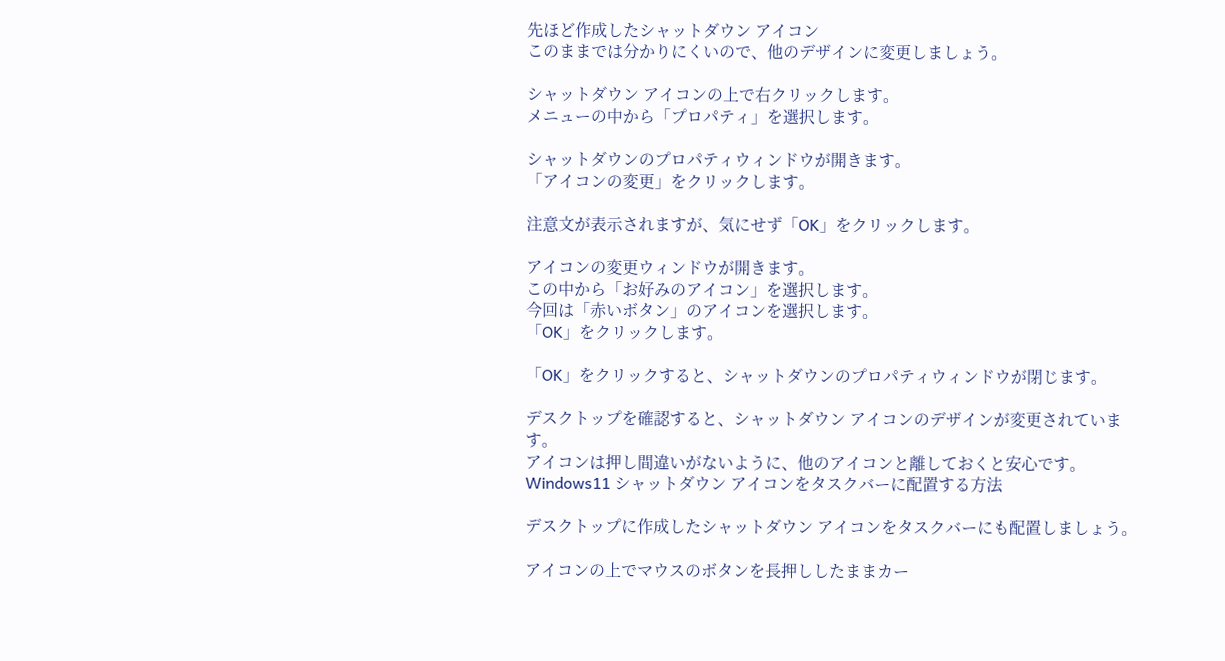先ほど作成したシャットダウン アイコン
このままでは分かりにくいので、他のデザインに変更しましょう。

シャットダウン アイコンの上で右クリックします。
メニューの中から「プロパティ」を選択します。

シャットダウンのプロパティウィンドウが開きます。
「アイコンの変更」をクリックします。

注意文が表示されますが、気にせず「OK」をクリックします。

アイコンの変更ウィンドウが開きます。
この中から「お好みのアイコン」を選択します。
今回は「赤いボタン」のアイコンを選択します。
「OK」をクリックします。

「OK」をクリックすると、シャットダウンのプロパティウィンドウが閉じます。

デスクトップを確認すると、シャットダウン アイコンのデザインが変更されています。
アイコンは押し間違いがないように、他のアイコンと離しておくと安心です。
Windows11 シャットダウン アイコンをタスクバーに配置する方法

デスクトップに作成したシャットダウン アイコンをタスクバーにも配置しましょう。

アイコンの上でマウスのボタンを長押ししたままカー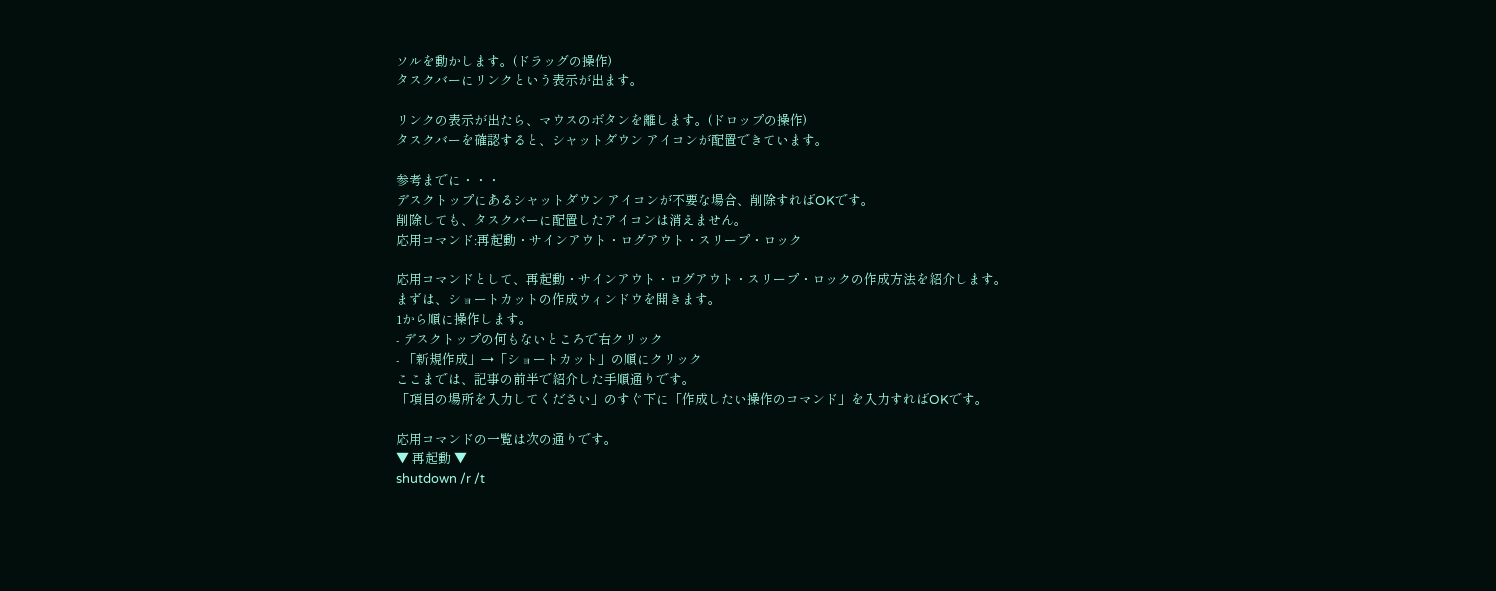ソルを動かします。(ドラッグの操作)
タスクバーにリンクという表示が出ます。

リンクの表示が出たら、マウスのボタンを離します。(ドロップの操作)
タスクバーを確認すると、シャットダウン アイコンが配置できています。

参考までに・・・
デスクトップにあるシャットダウン アイコンが不要な場合、削除すればOKです。
削除しても、タスクバーに配置したアイコンは消えません。
応用コマンド:再起動・サインアウト・ログアウト・スリープ・ロック

応用コマンドとして、再起動・サインアウト・ログアウト・スリープ・ロックの作成方法を紹介します。
まずは、ショートカットの作成ウィンドウを開きます。
1から順に操作します。
- デスクトップの何もないところで右クリック
- 「新規作成」→「ショートカット」の順にクリック
ここまでは、記事の前半で紹介した手順通りです。
「項目の場所を入力してください」のすぐ下に「作成したい操作のコマンド」を入力すればOKです。

応用コマンドの一覧は次の通りです。
▼ 再起動 ▼
shutdown /r /t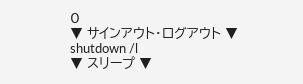0
▼ サインアウト・ログアウト ▼
shutdown /l
▼ スリープ ▼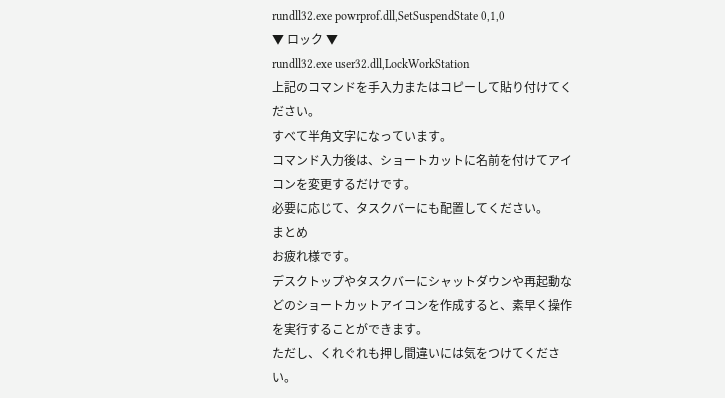rundll32.exe powrprof.dll,SetSuspendState 0,1,0
▼ ロック ▼
rundll32.exe user32.dll,LockWorkStation
上記のコマンドを手入力またはコピーして貼り付けてください。
すべて半角文字になっています。
コマンド入力後は、ショートカットに名前を付けてアイコンを変更するだけです。
必要に応じて、タスクバーにも配置してください。
まとめ
お疲れ様です。
デスクトップやタスクバーにシャットダウンや再起動などのショートカットアイコンを作成すると、素早く操作を実行することができます。
ただし、くれぐれも押し間違いには気をつけてください。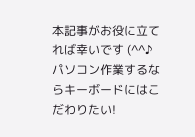本記事がお役に立てれば幸いです (^^♪
パソコン作業するならキーボードにはこだわりたい!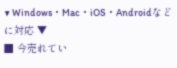▼ Windows・Mac・iOS・Androidなどに対応 ▼
■ 今売れてい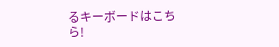るキーボードはこちら!